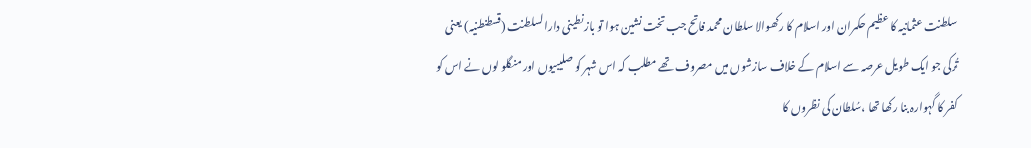سلطنت عثمانیہ کا عظیم حکمران اور اسلام کا رکھوالا سلطان محمد فاتح جب تخت نشین ہوا تو بازنطینی دارالسلطنت (قسطنطنیہ) یعنی تُرکی جو ایک طویل عرصہ سے اسلام کے خلاف سازشوں میں مصروف تھے مطلب کہ اس شہر کو صلیبیوں اور منگلو لوں نے اس کو کفر کا گہوارہ بنا رکھا تھا ،سُلطان کی نظروں کا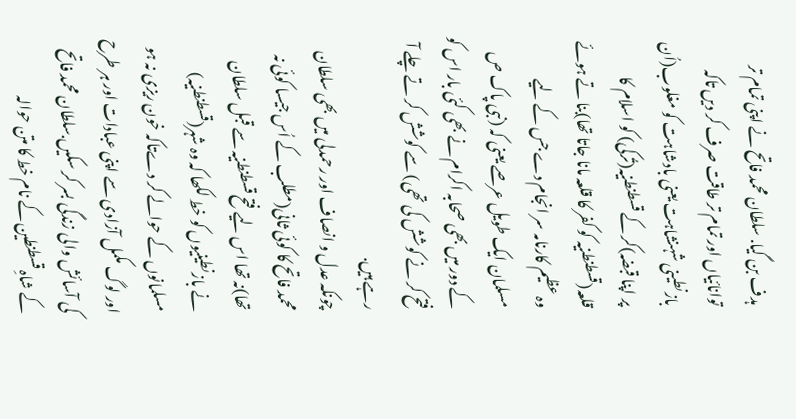ہدف بن گیا. سلطان محمد فاتح نے اپنی تمام تر توانائیاں اور تمام تر طاقت صرف کر دیں تاکہ بازنطینی شہنشاہت یعنی بادشاہت کو مغلوب(اُن پر اپنا قبضہ)کر کے قسطنطنیہ(تُرکی) کو اسلام کا قلعہ(قسطنطنیہ کو کفر کا قلعہ مانا جاتا تھا)بنا تے ہوئے وہ عظیم کارنامہ سر انجام دے جس کے لیے مسلمان ایک طویل عرصے یعنی کہ (نبی پاک ص کے دور میں بھی صحابہ اکرام نے بھی کئی بار اس کو فتح کر نے کوشش کی تھی) سے کوشش کر تے چلے آ رہے ہیں.
چونکہ عدل و انصاف اور رحمدلی میں بھی سلطان محمد فاتح کا کوئی ثانی(مطلب کے اُس جیسا کوئی نہ تھا)نہ تھا اس لیے فتح قسطنطنیہ سے قبل سلطان نے بازنطینیوں کو خط لکھا کہ وہ شہر(قسطنطنیہ) مسلمانوں کے حوالے کر دےتاکہ خون ریزی نہ ہو اور لوگ مکمل آزادی سے اپنی عبادات اور ہر طرح کی آسائش والی زندگی بسر کر سکیں.سلطان محمد فاتح کے شاہِ قسطنطین کے نام خط کا متن حوالہ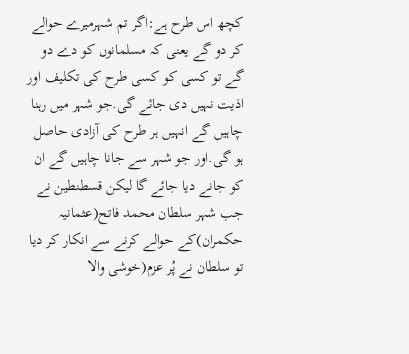کچھ اس طرح ہے:اگر تم شہرمیرے حوالے کر دو گے یعنی کہ مسلمانوں کو دے دو گے تو کسی کو کسی طرح کی تکلیف اور اذیت نہیں دی جائے گی.جو شہر میں رہنا چاہیں گے انہیں ہر طرح کی آزادی حاصل ہو گی.اور جو شہر سے جانا چاہیں گے ان کو جانے دیا جائے گا لیکن قسطنطین نے جب شہر سلطان محمد فاتح(عثمانیہ حکمران)کے حوالے کرنے سے انکار کر دیا تو سلطان نے پُر عزم(خوشی والا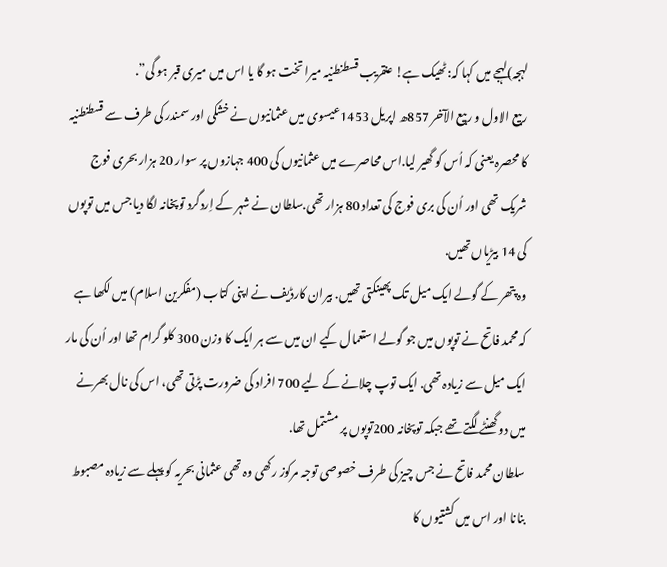لہجہ)لہجے میں کہا کہ:ٹھیک ہے! عنقریب قسطنطنیہ میرا تخت ہو گا یا اس میں میری قبر ہو گی”.
ربیع الاول و ربیع الآخر 857ھ اپریل 1453عیسوی میں عثمانیوں نے خشکی اور سمندر کی طرف سے قسطنطنیہ کا محصرہ یعنی کہ اُس کو گھیر لیا.اس محاصرے میں عثمانیوں کی 400 جہازوں پر سوار 20 ہزار بحری فوج شریک تھی اور اُن کی بری فوج کی تعداد 80 ہزار تھی.سلطان نے شہر کے اِردگرد توپخانہ لگا دیا جس میں توپوں کی 14 بیڑیاں تھیں.
وہ پتھر کے گولے ایک میل تک پھینکتی تھیں. بیران کارڈیف نے اپنی کتاب (مفکرین اسلام) میں لکھا ہے کہ محمد فاتح نے توپوں میں جو گولے استعمال کیے ان میں سے ہر ایک کا وزن 300 کلو گرام تھا اور اُن کی مار ایک میل سے زیادہ تھی. ایک توپ چلانے کے لیے 700 افراد کی ضرورت پڑتی تھی، اس کی نال بھرنے میں دو گھنٹے لگتے تھے جبکہ توپخانہ 200توپوں پر مشتمل تھا.
سلطان محمد فاتح نے جس چیز کی طرف خصوصی توجہ مرکوز رکھی وہ تھی عثمانی بحریہ کو پہلے سے زیادہ مصبوط بنانا اور اس میں کشتیوں کا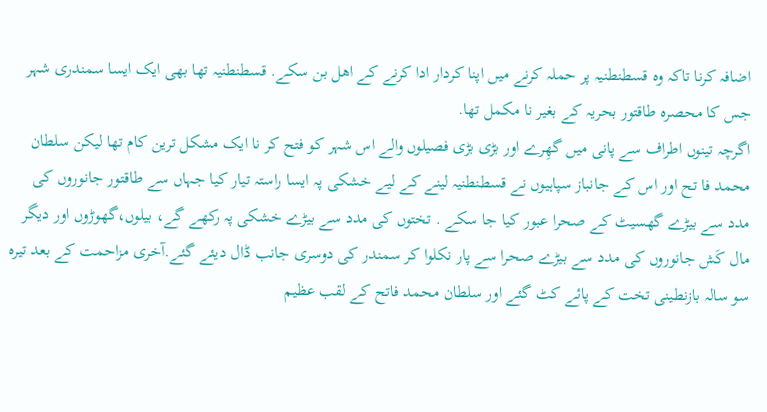اضافہ کرنا تاکہ وہ قسطنطنیہ پر حملہ کرنے میں اپنا کردار ادا کرنے کے اھل بن سکے. قسطنطنیہ تھا بھی ایک ایسا سمندری شہر جس کا محصرہ طاقتور بحریہ کے بغیر نا مکمل تھا.
اگرچہ تینوں اطراف سے پانی میں گھِرے اور بڑی بڑی فصیلوں والے اس شہر کو فتح کر نا ایک مشکل ترین کام تھا لیکن سلطان محمد فا تح اور اس کے جانباز سپاہیوں نے قسطنطنیہ لینے کے لیے خشکی پہ ایسا راستہ تیار کیا جہاں سے طاقتور جانوروں کی مدد سے بیڑے گھسیٹ کے صحرا عبور کیا جا سکے . تختوں کی مدد سے بیڑے خشکی پہ رکھے گے، بیلوں،گھوڑوں اور دیگر مال کَش جانوروں کی مدد سے بیڑے صحرا سے پار نکلوا کر سمندر کی دوسری جانب ڈال دیئے گئے.آخری مزاحمت کے بعد تیرہ سو سالہ بازنطینی تخت کے پائے کٹ گئے اور سلطان محمد فاتح کے لقب عظیم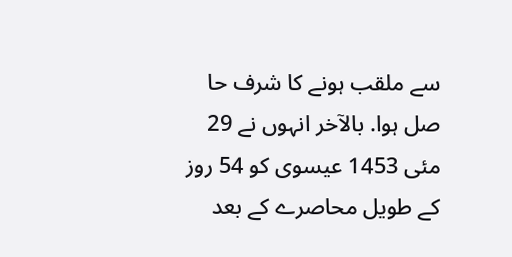سے ملقب ہونے کا شرف حا صل ہوا. بالآخر انہوں نے 29 مئی 1453 عیسوی کو 54 روز کے طویل محاصرے کے بعد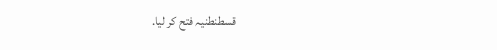قسطنطنیہ فتح کر لیا.